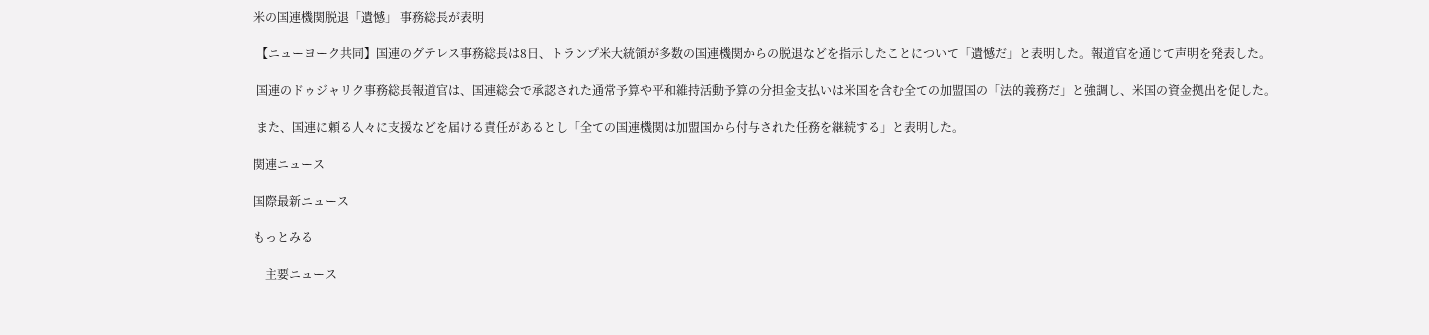米の国連機関脱退「遺憾」 事務総長が表明

 【ニューヨーク共同】国連のグテレス事務総長は8日、トランプ米大統領が多数の国連機関からの脱退などを指示したことについて「遺憾だ」と表明した。報道官を通じて声明を発表した。

 国連のドゥジャリク事務総長報道官は、国連総会で承認された通常予算や平和維持活動予算の分担金支払いは米国を含む全ての加盟国の「法的義務だ」と強調し、米国の資金拠出を促した。

 また、国連に頼る人々に支援などを届ける責任があるとし「全ての国連機関は加盟国から付与された任務を継続する」と表明した。

関連ニュース

国際最新ニュース

もっとみる

    主要ニュース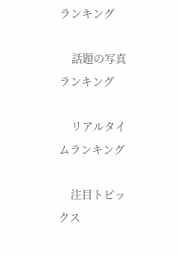ランキング

    話題の写真ランキング

    リアルタイムランキング

    注目トピックス